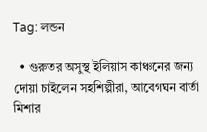Tag: লন্ডন

  • গুরুতর অসুস্থ ইলিয়াস কাঞ্চনের জন্য দোয়া চাইলেন সহশিল্পীরা, আবেগঘন বার্তা মিশার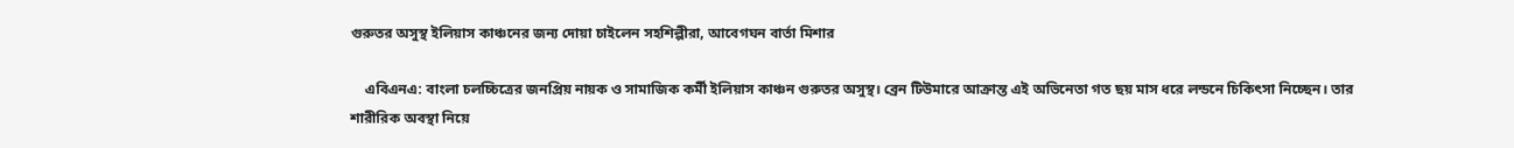গুরুতর অসুস্থ ইলিয়াস কাঞ্চনের জন্য দোয়া চাইলেন সহশিল্পীরা, আবেগঘন বার্তা মিশার

    এবিএনএ: বাংলা চলচ্চিত্রের জনপ্রিয় নায়ক ও সামাজিক কর্মী ইলিয়াস কাঞ্চন গুরুতর অসুস্থ। ব্রেন টিউমারে আক্রান্ত এই অভিনেতা গত ছয় মাস ধরে লন্ডনে চিকিৎসা নিচ্ছেন। তার শারীরিক অবস্থা নিয়ে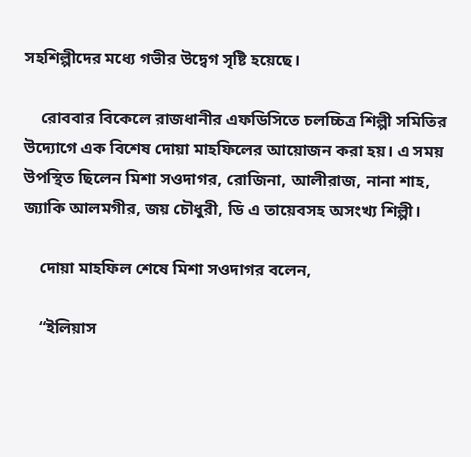সহশিল্পীদের মধ্যে গভীর উদ্বেগ সৃষ্টি হয়েছে।

    রোববার বিকেলে রাজধানীর এফডিসিতে চলচ্চিত্র শিল্পী সমিতির উদ্যোগে এক বিশেষ দোয়া মাহফিলের আয়োজন করা হয়। এ সময় উপস্থিত ছিলেন মিশা সওদাগর, রোজিনা, আলীরাজ, নানা শাহ, জ্যাকি আলমগীর, জয় চৌধুরী, ডি এ তায়েবসহ অসংখ্য শিল্পী।

    দোয়া মাহফিল শেষে মিশা সওদাগর বলেন,

    “ইলিয়াস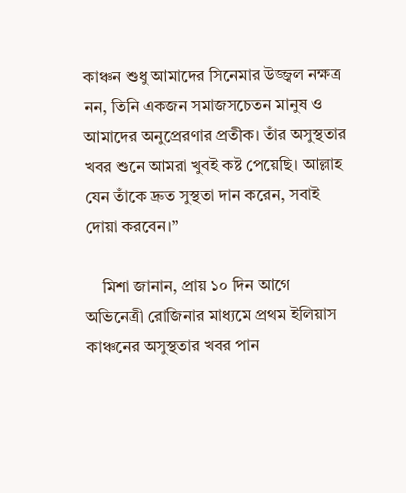কাঞ্চন শুধু আমাদের সিনেমার উজ্জ্বল নক্ষত্র নন, তিনি একজন সমাজসচেতন মানুষ ও আমাদের অনুপ্রেরণার প্রতীক। তাঁর অসুস্থতার খবর শুনে আমরা খুবই কষ্ট পেয়েছি। আল্লাহ যেন তাঁকে দ্রুত সুস্থতা দান করেন, সবাই দোয়া করবেন।”

    মিশা জানান, প্রায় ১০ দিন আগে অভিনেত্রী রোজিনার মাধ্যমে প্রথম ইলিয়াস কাঞ্চনের অসুস্থতার খবর পান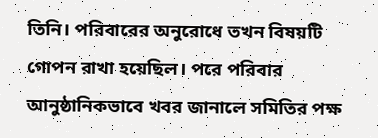তিনি। পরিবারের অনুরোধে তখন বিষয়টি গোপন রাখা হয়েছিল। পরে পরিবার আনুষ্ঠানিকভাবে খবর জানালে সমিতির পক্ষ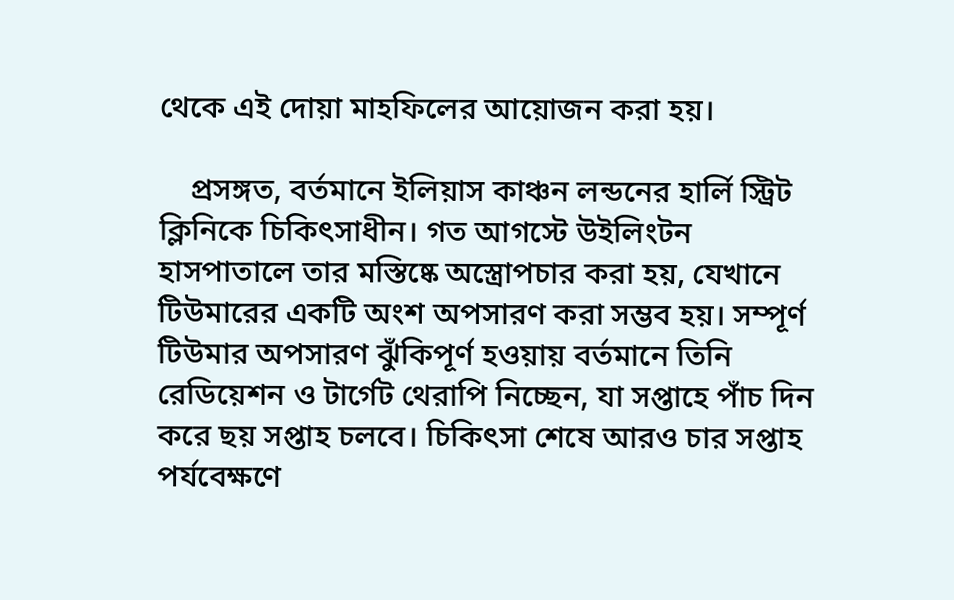থেকে এই দোয়া মাহফিলের আয়োজন করা হয়।

    প্রসঙ্গত, বর্তমানে ইলিয়াস কাঞ্চন লন্ডনের হার্লি স্ট্রিট ক্লিনিকে চিকিৎসাধীন। গত আগস্টে উইলিংটন হাসপাতালে তার মস্তিষ্কে অস্ত্রোপচার করা হয়, যেখানে টিউমারের একটি অংশ অপসারণ করা সম্ভব হয়। সম্পূর্ণ টিউমার অপসারণ ঝুঁকিপূর্ণ হওয়ায় বর্তমানে তিনি রেডিয়েশন ও টার্গেট থেরাপি নিচ্ছেন, যা সপ্তাহে পাঁচ দিন করে ছয় সপ্তাহ চলবে। চিকিৎসা শেষে আরও চার সপ্তাহ পর্যবেক্ষণে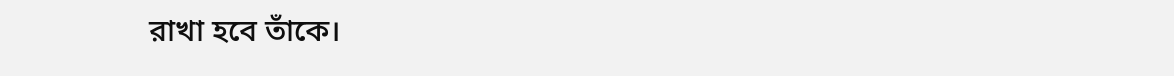রাখা হবে তাঁকে।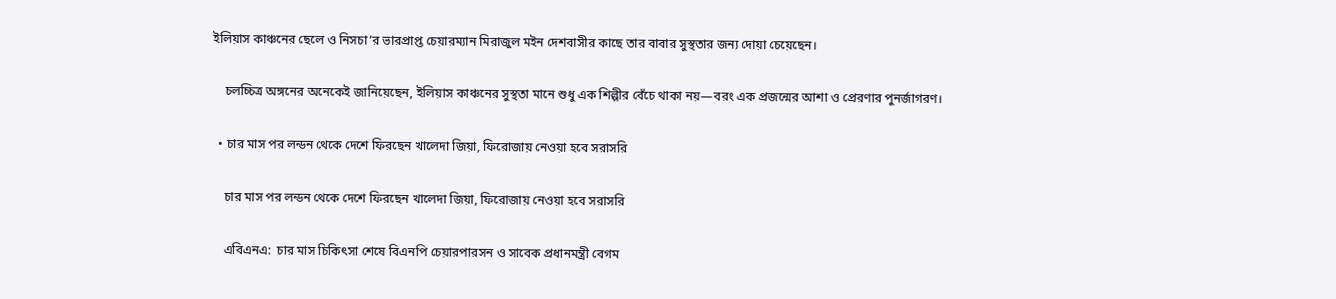ইলিয়াস কাঞ্চনের ছেলে ও নিসচা’র ভারপ্রাপ্ত চেয়ারম্যান মিরাজুল মইন দেশবাসীর কাছে তার বাবার সুস্থতার জন্য দোয়া চেয়েছেন।

    চলচ্চিত্র অঙ্গনের অনেকেই জানিয়েছেন, ইলিয়াস কাঞ্চনের সুস্থতা মানে শুধু এক শিল্পীর বেঁচে থাকা নয়—বরং এক প্রজন্মের আশা ও প্রেরণার পুনর্জাগরণ।

  • চার মাস পর লন্ডন থেকে দেশে ফিরছেন খালেদা জিয়া, ফিরোজায় নেওয়া হবে সরাসরি

    চার মাস পর লন্ডন থেকে দেশে ফিরছেন খালেদা জিয়া, ফিরোজায় নেওয়া হবে সরাসরি

    এবিএনএ:  চার মাস চিকিৎসা শেষে বিএনপি চেয়ারপারসন ও সাবেক প্রধানমন্ত্রী বেগম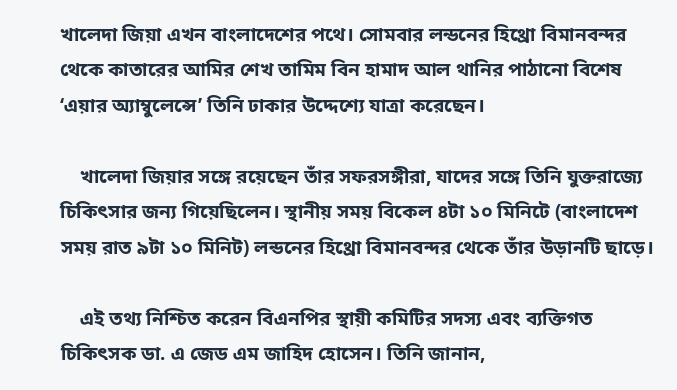খালেদা জিয়া এখন বাংলাদেশের পথে। সোমবার লন্ডনের হিথ্রো বিমানবন্দর থেকে কাতারের আমির শেখ তামিম বিন হামাদ আল থানির পাঠানো বিশেষ ‘এয়ার অ্যাম্বুলেন্সে’ তিনি ঢাকার উদ্দেশ্যে যাত্রা করেছেন।

    খালেদা জিয়ার সঙ্গে রয়েছেন তাঁর সফরসঙ্গীরা, যাদের সঙ্গে তিনি যুক্তরাজ্যে চিকিৎসার জন্য গিয়েছিলেন। স্থানীয় সময় বিকেল ৪টা ১০ মিনিটে (বাংলাদেশ সময় রাত ৯টা ১০ মিনিট) লন্ডনের হিথ্রো বিমানবন্দর থেকে তাঁর উড়ানটি ছাড়ে।

    এই তথ্য নিশ্চিত করেন বিএনপির স্থায়ী কমিটির সদস্য এবং ব্যক্তিগত চিকিৎসক ডা. এ জেড এম জাহিদ হোসেন। তিনি জানান,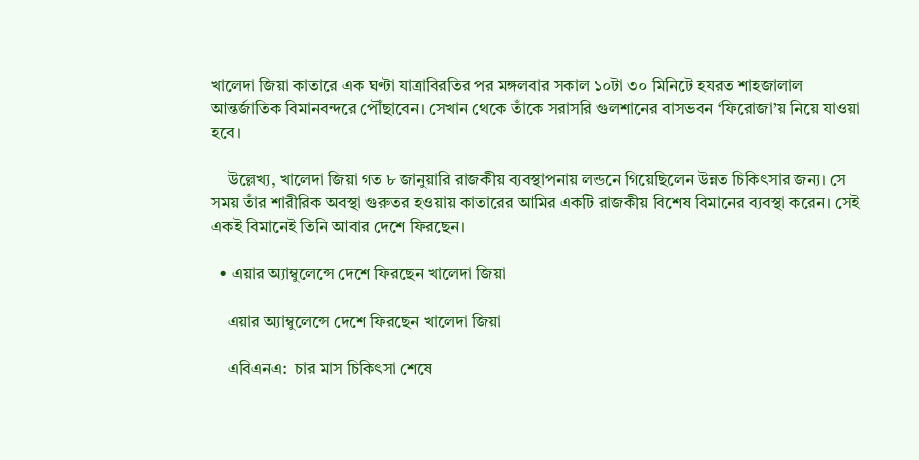খালেদা জিয়া কাতারে এক ঘণ্টা যাত্রাবিরতির পর মঙ্গলবার সকাল ১০টা ৩০ মিনিটে হযরত শাহজালাল আন্তর্জাতিক বিমানবন্দরে পৌঁছাবেন। সেখান থেকে তাঁকে সরাসরি গুলশানের বাসভবন ‘ফিরোজা’য় নিয়ে যাওয়া হবে।

    উল্লেখ্য, খালেদা জিয়া গত ৮ জানুয়ারি রাজকীয় ব্যবস্থাপনায় লন্ডনে গিয়েছিলেন উন্নত চিকিৎসার জন্য। সে সময় তাঁর শারীরিক অবস্থা গুরুতর হওয়ায় কাতারের আমির একটি রাজকীয় বিশেষ বিমানের ব্যবস্থা করেন। সেই একই বিমানেই তিনি আবার দেশে ফিরছেন।

  • এয়ার অ্যাম্বুলেন্সে দেশে ফিরছেন খালেদা জিয়া

    এয়ার অ্যাম্বুলেন্সে দেশে ফিরছেন খালেদা জিয়া

    এবিএনএ:  চার মাস চিকিৎসা শেষে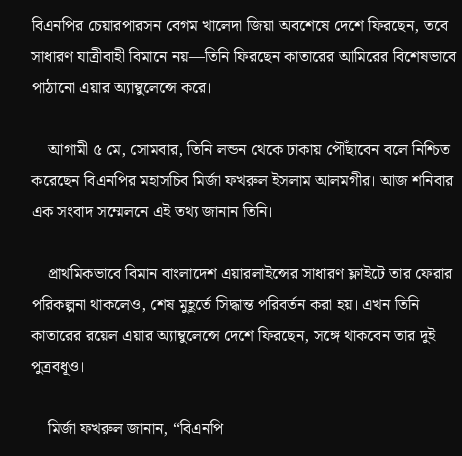বিএনপির চেয়ারপারসন বেগম খালেদা জিয়া অবশেষে দেশে ফিরছেন, তবে সাধারণ যাত্রীবাহী বিমানে নয়—তিনি ফিরছেন কাতারের আমিরের বিশেষভাবে পাঠানো এয়ার অ্যাম্বুলেন্সে করে।

    আগামী ৫ মে, সোমবার, তিনি লন্ডন থেকে ঢাকায় পৌঁছাবেন বলে নিশ্চিত করেছেন বিএনপির মহাসচিব মির্জা ফখরুল ইসলাম আলমগীর। আজ শনিবার এক সংবাদ সম্মেলনে এই তথ্য জানান তিনি।

    প্রাথমিকভাবে বিমান বাংলাদেশ এয়ারলাইন্সের সাধারণ ফ্লাইটে তার ফেরার পরিকল্পনা থাকলেও, শেষ মুহূর্তে সিদ্ধান্ত পরিবর্তন করা হয়। এখন তিনি কাতারের রয়েল এয়ার অ্যাম্বুলেন্সে দেশে ফিরছেন, সঙ্গে থাকবেন তার দুই পুত্রবধূও।

    মির্জা ফখরুল জানান, “বিএনপি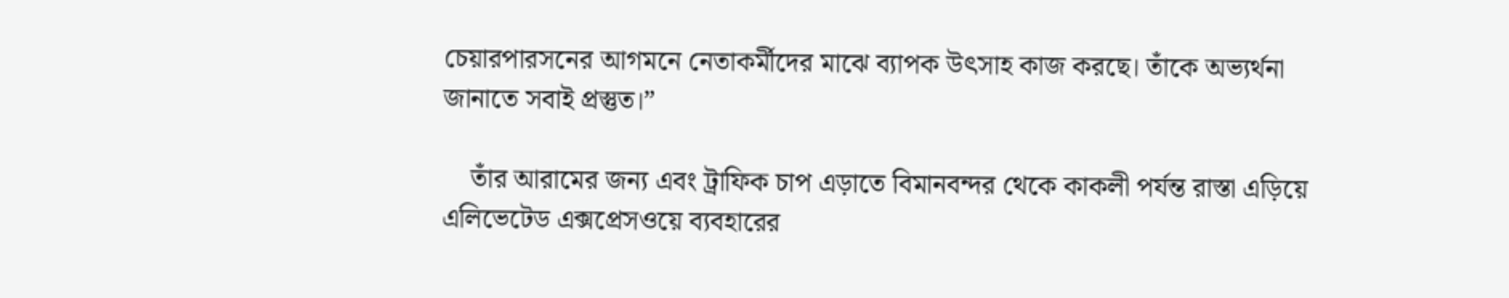চেয়ারপারসনের আগমনে নেতাকর্মীদের মাঝে ব্যাপক উৎসাহ কাজ করছে। তাঁকে অভ্যর্থনা জানাতে সবাই প্রস্তুত।”

    তাঁর আরামের জন্য এবং ট্রাফিক চাপ এড়াতে বিমানবন্দর থেকে কাকলী পর্যন্ত রাস্তা এড়িয়ে এলিভেটেড এক্সপ্রেসওয়ে ব্যবহারের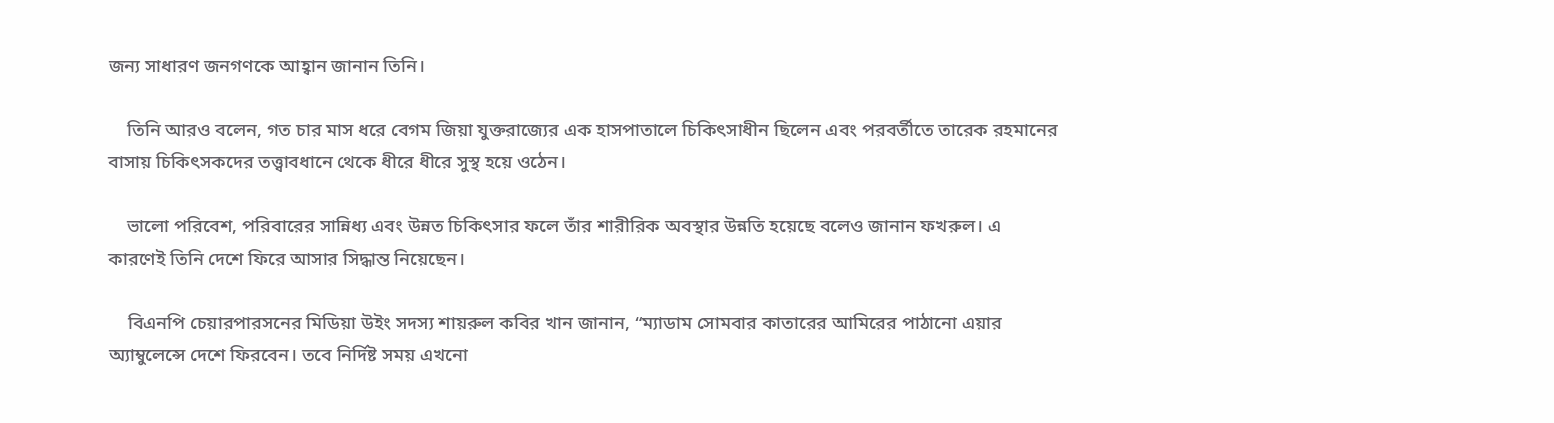জন্য সাধারণ জনগণকে আহ্বান জানান তিনি।

    তিনি আরও বলেন, গত চার মাস ধরে বেগম জিয়া যুক্তরাজ্যের এক হাসপাতালে চিকিৎসাধীন ছিলেন এবং পরবর্তীতে তারেক রহমানের বাসায় চিকিৎসকদের তত্ত্বাবধানে থেকে ধীরে ধীরে সুস্থ হয়ে ওঠেন।

    ভালো পরিবেশ, পরিবারের সান্নিধ্য এবং উন্নত চিকিৎসার ফলে তাঁর শারীরিক অবস্থার উন্নতি হয়েছে বলেও জানান ফখরুল। এ কারণেই তিনি দেশে ফিরে আসার সিদ্ধান্ত নিয়েছেন।

    বিএনপি চেয়ারপারসনের মিডিয়া উইং সদস্য শায়রুল কবির খান জানান, “ম্যাডাম সোমবার কাতারের আমিরের পাঠানো এয়ার অ্যাম্বুলেন্সে দেশে ফিরবেন। তবে নির্দিষ্ট সময় এখনো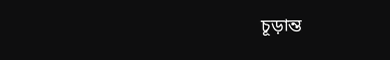চূড়ান্ত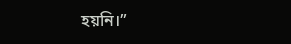হয়নি।”